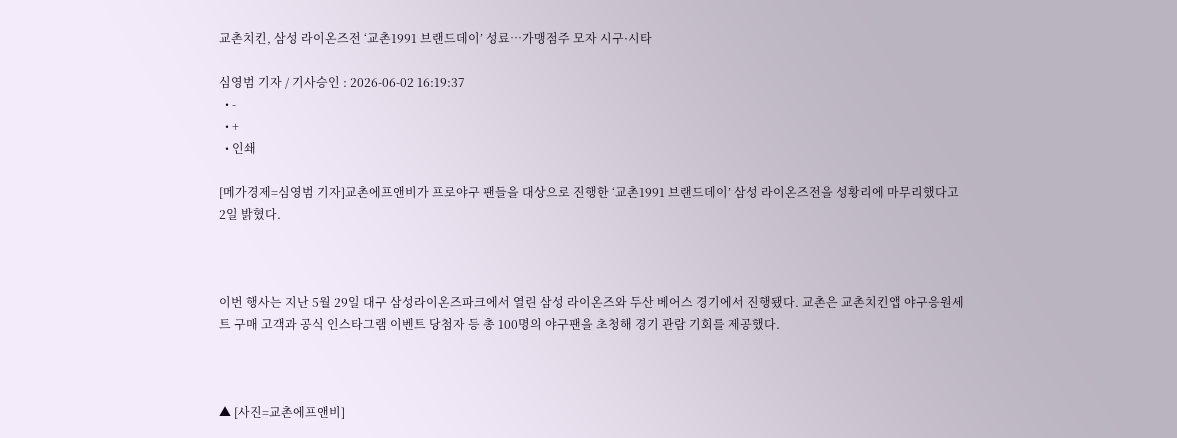교촌치킨, 삼성 라이온즈전 ‘교촌1991 브랜드데이’ 성료…가맹점주 모자 시구·시타

심영범 기자 / 기사승인 : 2026-06-02 16:19:37
  • -
  • +
  • 인쇄

[메가경제=심영범 기자]교촌에프앤비가 프로야구 팬들을 대상으로 진행한 ‘교촌1991 브랜드데이’ 삼성 라이온즈전을 성황리에 마무리했다고 2일 밝혔다.



이번 행사는 지난 5월 29일 대구 삼성라이온즈파크에서 열린 삼성 라이온즈와 두산 베어스 경기에서 진행됐다. 교촌은 교촌치킨앱 야구응원세트 구매 고객과 공식 인스타그램 이벤트 당첨자 등 총 100명의 야구팬을 초청해 경기 관람 기회를 제공했다.



▲ [사진=교촌에프앤비]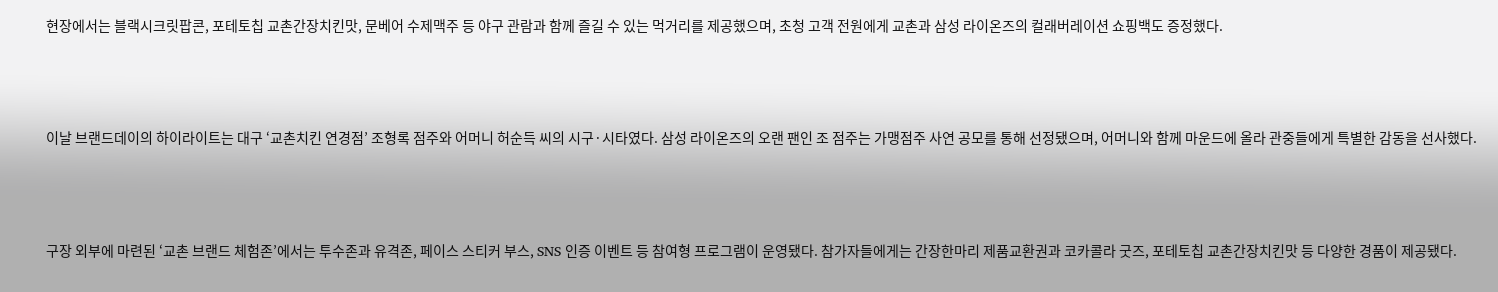현장에서는 블랙시크릿팝콘, 포테토칩 교촌간장치킨맛, 문베어 수제맥주 등 야구 관람과 함께 즐길 수 있는 먹거리를 제공했으며, 초청 고객 전원에게 교촌과 삼성 라이온즈의 컬래버레이션 쇼핑백도 증정했다.



이날 브랜드데이의 하이라이트는 대구 ‘교촌치킨 연경점’ 조형록 점주와 어머니 허순득 씨의 시구·시타였다. 삼성 라이온즈의 오랜 팬인 조 점주는 가맹점주 사연 공모를 통해 선정됐으며, 어머니와 함께 마운드에 올라 관중들에게 특별한 감동을 선사했다.



구장 외부에 마련된 ‘교촌 브랜드 체험존’에서는 투수존과 유격존, 페이스 스티커 부스, SNS 인증 이벤트 등 참여형 프로그램이 운영됐다. 참가자들에게는 간장한마리 제품교환권과 코카콜라 굿즈, 포테토칩 교촌간장치킨맛 등 다양한 경품이 제공됐다.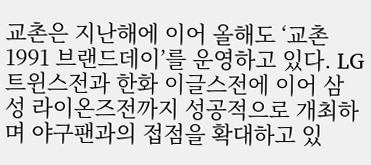교촌은 지난해에 이어 올해도 ‘교촌1991 브랜드데이’를 운영하고 있다. LG 트윈스전과 한화 이글스전에 이어 삼성 라이온즈전까지 성공적으로 개최하며 야구팬과의 접점을 확대하고 있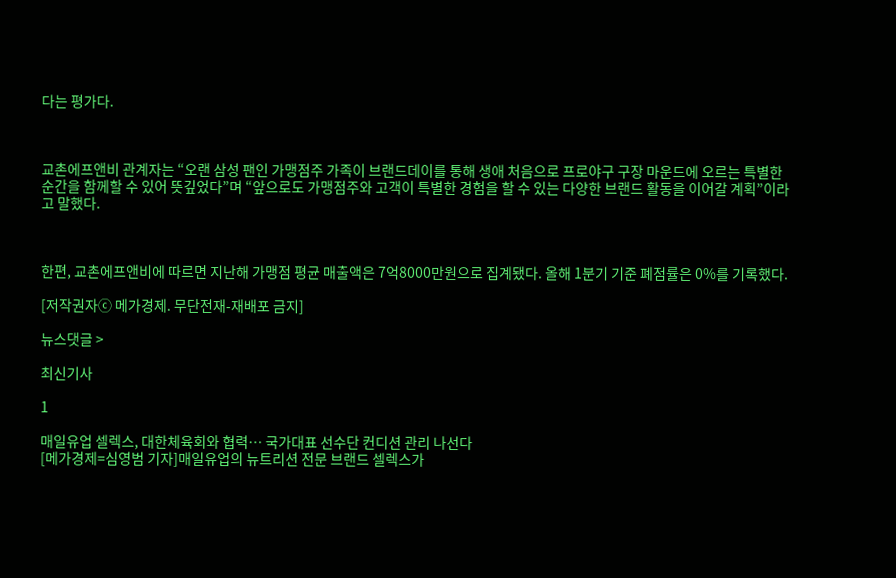다는 평가다.



교촌에프앤비 관계자는 “오랜 삼성 팬인 가맹점주 가족이 브랜드데이를 통해 생애 처음으로 프로야구 구장 마운드에 오르는 특별한 순간을 함께할 수 있어 뜻깊었다”며 “앞으로도 가맹점주와 고객이 특별한 경험을 할 수 있는 다양한 브랜드 활동을 이어갈 계획”이라고 말했다.



한편, 교촌에프앤비에 따르면 지난해 가맹점 평균 매출액은 7억8000만원으로 집계됐다. 올해 1분기 기준 폐점률은 0%를 기록했다.

[저작권자ⓒ 메가경제. 무단전재-재배포 금지]

뉴스댓글 >

최신기사

1

매일유업 셀렉스, 대한체육회와 협력… 국가대표 선수단 컨디션 관리 나선다
[메가경제=심영범 기자]매일유업의 뉴트리션 전문 브랜드 셀렉스가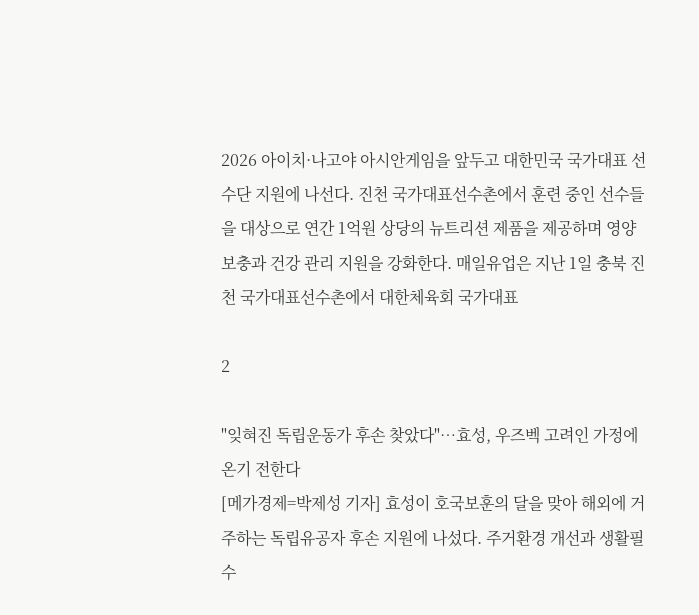2026 아이치·나고야 아시안게임을 앞두고 대한민국 국가대표 선수단 지원에 나선다. 진천 국가대표선수촌에서 훈련 중인 선수들을 대상으로 연간 1억원 상당의 뉴트리션 제품을 제공하며 영양 보충과 건강 관리 지원을 강화한다. 매일유업은 지난 1일 충북 진천 국가대표선수촌에서 대한체육회 국가대표

2

"잊혀진 독립운동가 후손 찾았다"…효성, 우즈벡 고려인 가정에 온기 전한다
[메가경제=박제성 기자] 효성이 호국보훈의 달을 맞아 해외에 거주하는 독립유공자 후손 지원에 나섰다. 주거환경 개선과 생활필수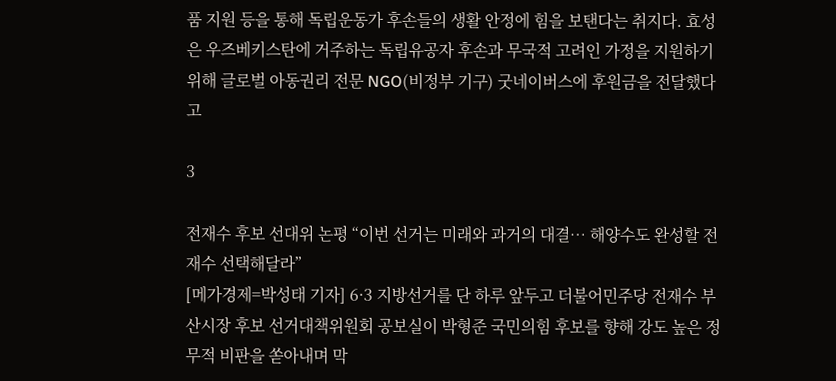품 지원 등을 통해 독립운동가 후손들의 생활 안정에 힘을 보탠다는 취지다. 효성은 우즈베키스탄에 거주하는 독립유공자 후손과 무국적 고려인 가정을 지원하기 위해 글로벌 아동권리 전문 NGO(비정부 기구) 굿네이버스에 후원금을 전달했다고

3

전재수 후보 선대위 논평 “이번 선거는 미래와 과거의 대결… 해양수도 완성할 전재수 선택해달라”
[메가경제=박성태 기자] 6·3 지방선거를 단 하루 앞두고 더불어민주당 전재수 부산시장 후보 선거대책위원회 공보실이 박형준 국민의힘 후보를 향해 강도 높은 정무적 비판을 쏟아내며 막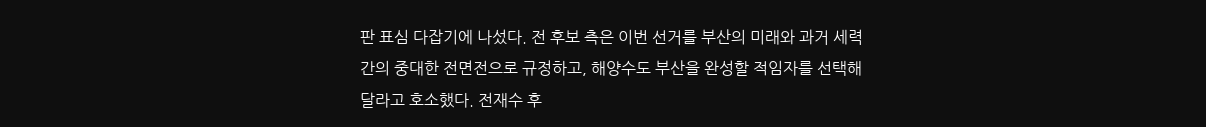판 표심 다잡기에 나섰다. 전 후보 측은 이번 선거를 부산의 미래와 과거 세력 간의 중대한 전면전으로 규정하고, 해양수도 부산을 완성할 적임자를 선택해달라고 호소했다. 전재수 후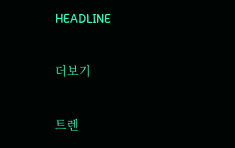HEADLINE

더보기

트렌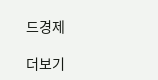드경제

더보기